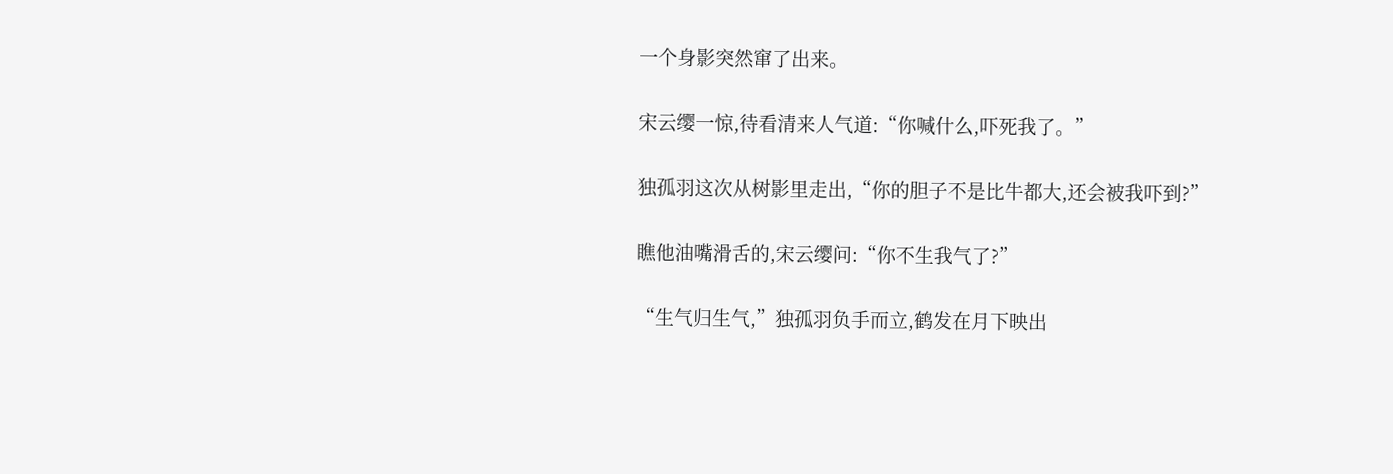一个身影突然窜了出来。

宋云缨一惊,待看清来人气道:“你喊什么,吓死我了。”

独孤羽这次从树影里走出,“你的胆子不是比牛都大,还会被我吓到?”

瞧他油嘴滑舌的,宋云缨问:“你不生我气了?”

“生气归生气,”独孤羽负手而立,鹤发在月下映出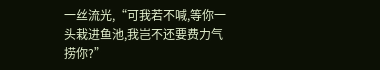一丝流光,“可我若不喊,等你一头栽进鱼池,我岂不还要费力气捞你?”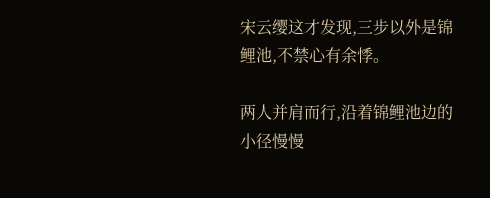宋云缨这才发现,三步以外是锦鲤池,不禁心有余悸。

两人并肩而行,沿着锦鲤池边的小径慢慢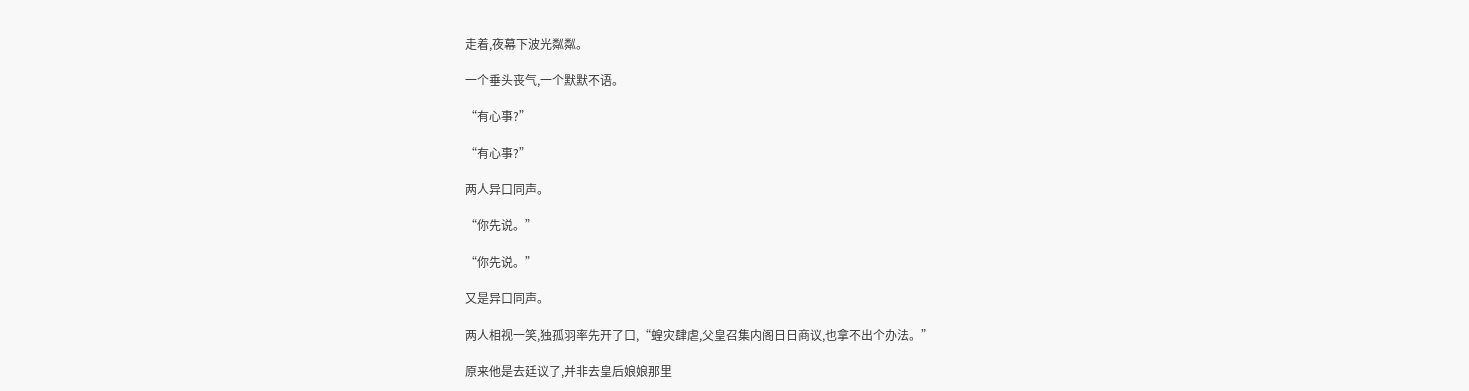走着,夜幕下波光粼粼。

一个垂头丧气,一个默默不语。

“有心事?”

“有心事?”

两人异口同声。

“你先说。”

“你先说。”

又是异口同声。

两人相视一笑,独孤羽率先开了口,“蝗灾肆虐,父皇召集内阁日日商议,也拿不出个办法。”

原来他是去廷议了,并非去皇后娘娘那里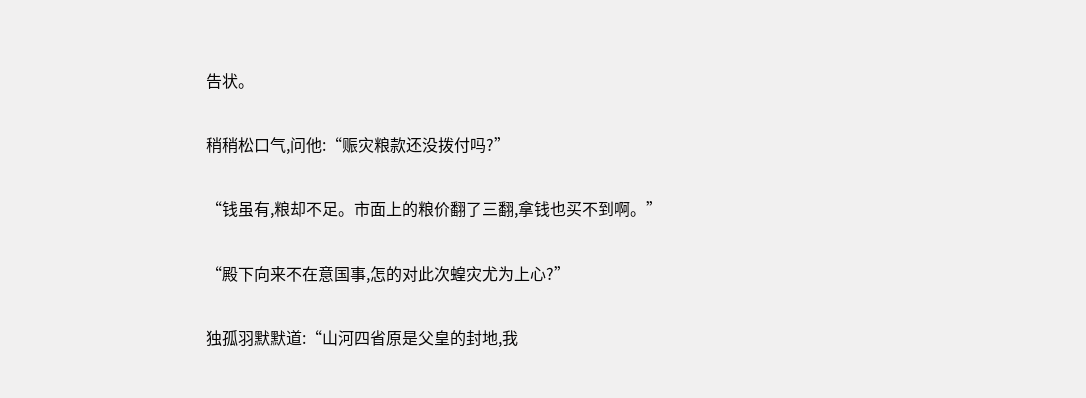告状。

稍稍松口气,问他:“赈灾粮款还没拨付吗?”

“钱虽有,粮却不足。市面上的粮价翻了三翻,拿钱也买不到啊。”

“殿下向来不在意国事,怎的对此次蝗灾尤为上心?”

独孤羽默默道:“山河四省原是父皇的封地,我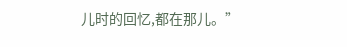儿时的回忆,都在那儿。”